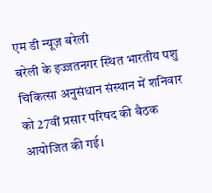एम डी न्यूज़ बरेली
बरेली के इज्जतनगर स्थित भारतीय पशु चिकित्सा अनुसंधान संस्थान में शनिवार को 27वीं प्रसार परिषद की बैठक आयोजित की गई।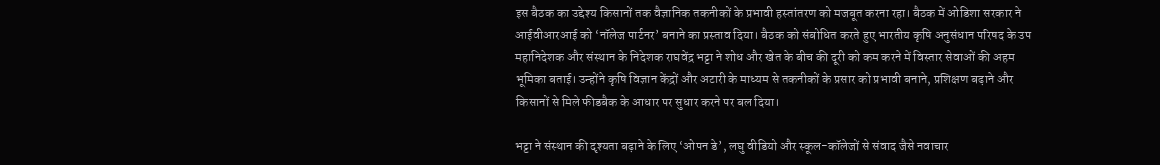इस बैठक का उद्देश्य किसानों तक वैज्ञानिक तकनीकों के प्रभावी हस्तांतरण को मजबूत करना रहा। बैठक में ओडिशा सरकार ने आईवीआरआई को ‘नॉलेज पार्टनर’ बनाने का प्रस्ताव दिया। बैठक को संबोधित करते हुए भारतीय कृषि अनुसंधान परिषद के उप महानिदेशक और संस्थान के निदेशक राघवेंद्र भट्टा ने शोध और खेत के बीच की दूरी को कम करने में विस्तार सेवाओं की अहम भूमिका बताई। उन्होंने कृषि विज्ञान केंद्रों और अटारी के माध्यम से तकनीकों के प्रसार को प्रभावी बनाने, प्रशिक्षण बढ़ाने और किसानों से मिले फीडबैक के आधार पर सुधार करने पर बल दिया।

भट्टा ने संस्थान की दृश्यता बढ़ाने के लिए ‘ओपन डे’, लघु वीडियो और स्कूल-कॉलेजों से संवाद जैसे नवाचार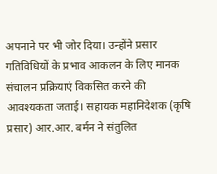अपनाने पर भी जोर दिया। उन्होंने प्रसार गतिविधियों के प्रभाव आकलन के लिए मानक संचालन प्रक्रियाएं विकसित करने की आवश्यकता जताई। सहायक महानिदेशक (कृषि प्रसार) आर.आर. बर्मन ने संतुलित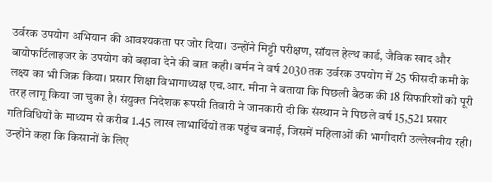उर्वरक उपयोग अभियान की आवश्यकता पर जोर दिया। उन्होंने मिट्टी परीक्षण, सॉयल हेल्थ कार्ड, जैविक खाद और बायोफर्टिलाइजर के उपयोग को बढ़ावा देने की बात कही। बर्मन ने वर्ष 2030 तक उर्वरक उपयोग में 25 फीसदी कमी के लक्ष्य का भी जिक्र किया। प्रसार शिक्षा विभागाध्यक्ष एच.आर. मीना ने बताया कि पिछली बैठक की 18 सिफारिशों को पूरी तरह लागू किया जा चुका है। संयुक्त निदेशक रूपसी तिवारी ने जानकारी दी कि संस्थान ने पिछले वर्ष 15,521 प्रसार गतिविधियों के माध्यम से करीब 1.45 लाख लाभार्थियों तक पहुंच बनाई, जिसमें महिलाओं की भागीदारी उल्लेखनीय रही। उन्होंने कहा कि किसानों के लिए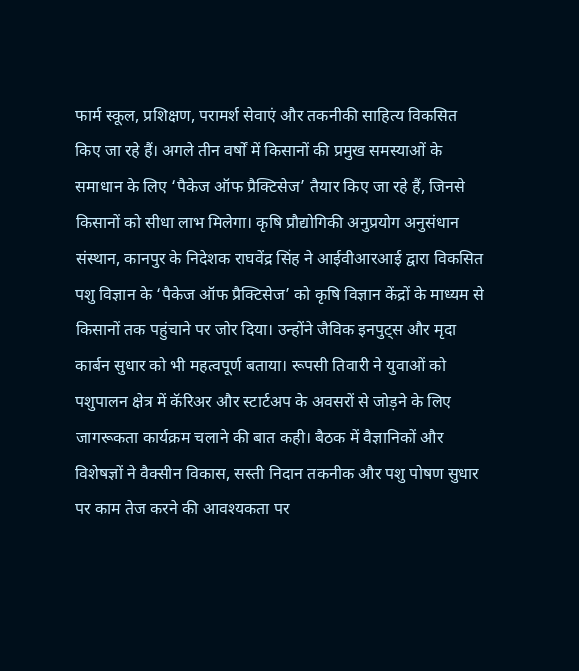फार्म स्कूल, प्रशिक्षण, परामर्श सेवाएं और तकनीकी साहित्य विकसित किए जा रहे हैं। अगले तीन वर्षों में किसानों की प्रमुख समस्याओं के समाधान के लिए ‘पैकेज ऑफ प्रैक्टिसेज’ तैयार किए जा रहे हैं, जिनसे किसानों को सीधा लाभ मिलेगा। कृषि प्रौद्योगिकी अनुप्रयोग अनुसंधान संस्थान, कानपुर के निदेशक राघवेंद्र सिंह ने आईवीआरआई द्वारा विकसित पशु विज्ञान के ‘पैकेज ऑफ प्रैक्टिसेज’ को कृषि विज्ञान केंद्रों के माध्यम से किसानों तक पहुंचाने पर जोर दिया। उन्होंने जैविक इनपुट्स और मृदा कार्बन सुधार को भी महत्वपूर्ण बताया। रूपसी तिवारी ने युवाओं को पशुपालन क्षेत्र में कॅरिअर और स्टार्टअप के अवसरों से जोड़ने के लिए जागरूकता कार्यक्रम चलाने की बात कही। बैठक में वैज्ञानिकों और विशेषज्ञों ने वैक्सीन विकास, सस्ती निदान तकनीक और पशु पोषण सुधार पर काम तेज करने की आवश्यकता पर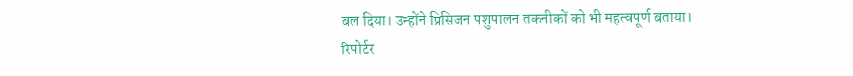बल दिया। उन्होंने प्रिसिजन पशुपालन तकनीकों को भी महत्वपूर्ण बताया।
रिपोर्टर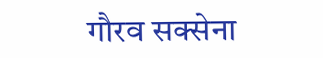गौरव सक्सेना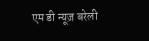एम डी न्यूज़ बरेली